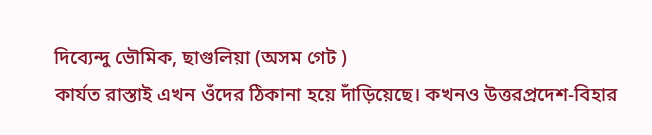দিব্যেন্দু ভৌমিক, ছাগুলিয়া (অসম গেট )
কার্যত রাস্তাই এখন ওঁদের ঠিকানা হয়ে দাঁড়িয়েছে। কখনও উত্তরপ্রদেশ-বিহার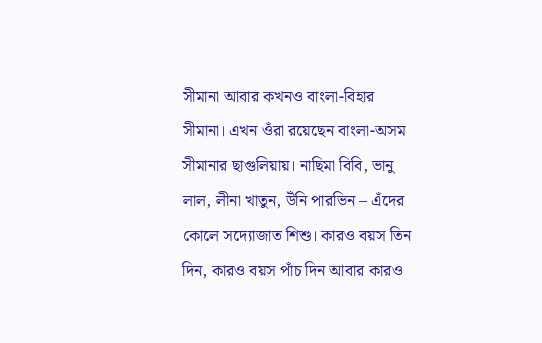সীমানা আবার কখনও বাংলা-বিহার সীমানা। এখন ওঁরা রয়েছেন বাংলা-অসম সীমানার ছাগুলিয়ায়। নাছিমা বিবি, ভানু লাল, লীনা খাতুন, উঁনি পারভিন – এঁদের কোলে সদ্যোজাত শিশু। কারও বয়স তিন দিন, কারও বয়স পাঁচ দিন আবার কারও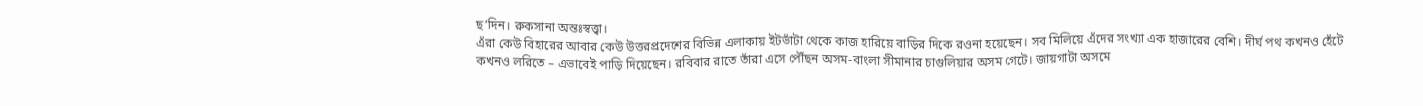ছ’দিন। রুকসানা অন্তঃস্বত্ত্বা।
এঁরা কেউ বিহারের আবার কেউ উত্তরপ্রদেশের বিভিন্ন এলাকায় ইটভাঁটা থেকে কাজ হারিয়ে বাড়ির দিকে রওনা হয়েছেন। সব মিলিয়ে এঁদের সংখ্যা এক হাজারের বেশি। দীর্ঘ পথ কখনও হেঁটে কখনও লরিতে – এভাবেই পাড়ি দিয়েছেন। রবিবার রাতে তাঁরা এসে পৌঁছন অসম-বাংলা সীমানার চাগুলিয়ার অসম গেটে। জায়গাটা অসমে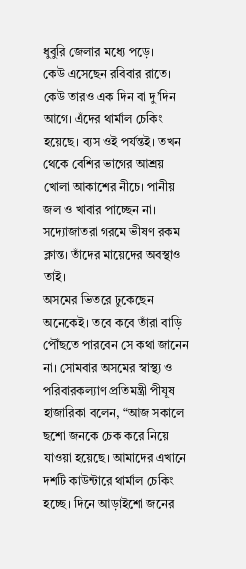ধুবুরি জেলার মধ্যে পড়ে।
কেউ এসেছেন রবিবার রাতে। কেউ তারও এক দিন বা দু’দিন আগে। এঁদের থার্মাল চেকিং হয়েছে। ব্যস ওই পর্যন্তই। তখন থেকে বেশির ভাগের আশ্রয় খোলা আকাশের নীচে। পানীয় জল ও খাবার পাচ্ছেন না। সদ্যোজাতরা গরমে ভীষণ রকম ক্লান্ত। তাঁদের মায়েদের অবস্থাও তাই।
অসমের ভিতরে ঢুকেছেন অনেকেই। তবে কবে তাঁরা বাড়ি পৌঁছতে পারবেন সে কথা জানেন না। সোমবার অসমের স্বাস্থ্য ও পরিবারকল্যাণ প্রতিমন্ত্রী পীযূষ হাজারিকা বলেন, “আজ সকালে ছশো জনকে চেক করে নিয়ে যাওয়া হয়েছে। আমাদের এখানে দশটি কাউন্টারে থার্মাল চেকিং হচ্ছে। দিনে আড়াইশো জনের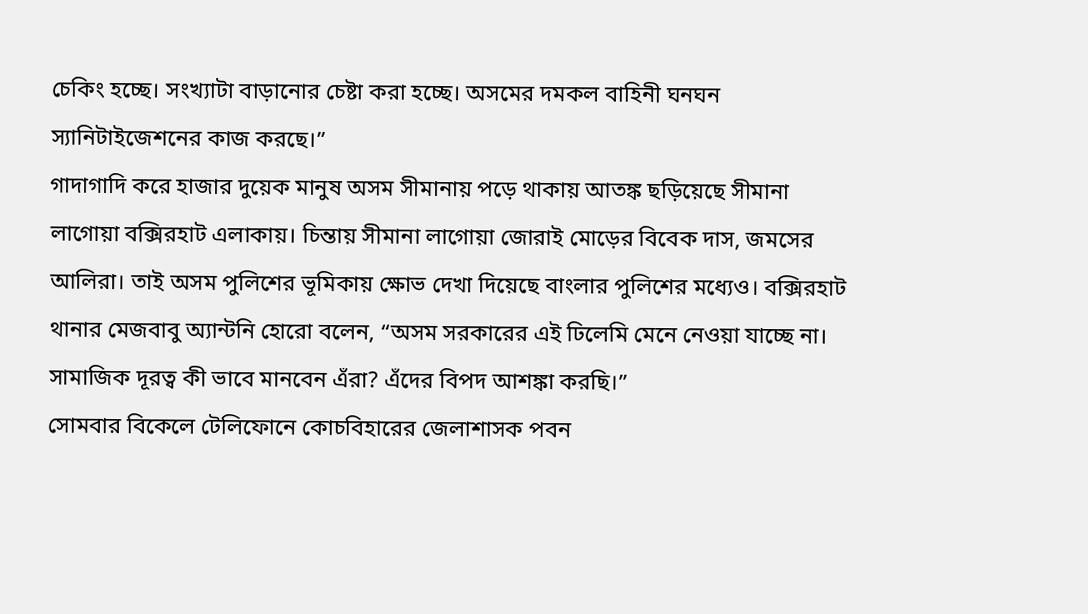চেকিং হচ্ছে। সংখ্যাটা বাড়ানোর চেষ্টা করা হচ্ছে। অসমের দমকল বাহিনী ঘনঘন স্যানিটাইজেশনের কাজ করছে।”
গাদাগাদি করে হাজার দুয়েক মানুষ অসম সীমানায় পড়ে থাকায় আতঙ্ক ছড়িয়েছে সীমানা লাগোয়া বক্সিরহাট এলাকায়। চিন্তায় সীমানা লাগোয়া জোরাই মোড়ের বিবেক দাস, জমসের আলিরা। তাই অসম পুলিশের ভূমিকায় ক্ষোভ দেখা দিয়েছে বাংলার পুলিশের মধ্যেও। বক্সিরহাট থানার মেজবাবু অ্যান্টনি হোরো বলেন, “অসম সরকারের এই ঢিলেমি মেনে নেওয়া যাচ্ছে না। সামাজিক দূরত্ব কী ভাবে মানবেন এঁরা? এঁদের বিপদ আশঙ্কা করছি।”
সোমবার বিকেলে টেলিফোনে কোচবিহারের জেলাশাসক পবন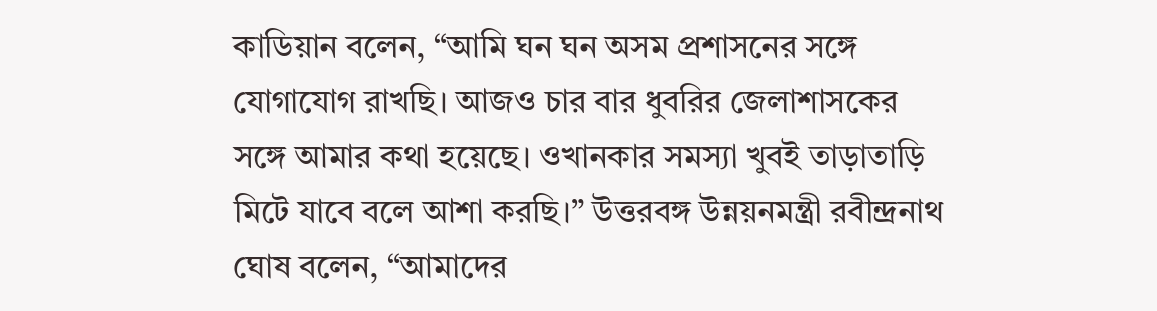কাডিয়ান বলেন, “আমি ঘন ঘন অসম প্রশাসনের সঙ্গে যোগাযোগ রাখছি। আজও চার বার ধুবরির জেলাশাসকের সঙ্গে আমার কথা হয়েছে। ওখানকার সমস্যা খুবই তাড়াতাড়ি মিটে যাবে বলে আশা করছি।” উত্তরবঙ্গ উন্নয়নমন্ত্রী রবীন্দ্রনাথ ঘোষ বলেন, “আমাদের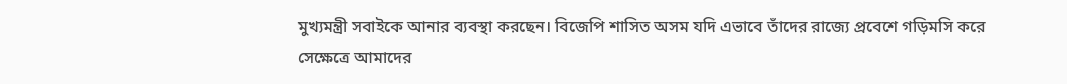মুখ্যমন্ত্রী সবাইকে আনার ব্যবস্থা করছেন। বিজেপি শাসিত অসম যদি এভাবে তাঁদের রাজ্যে প্রবেশে গড়িমসি করে সেক্ষেত্রে আমাদের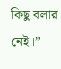কিছু বলার নেই।”